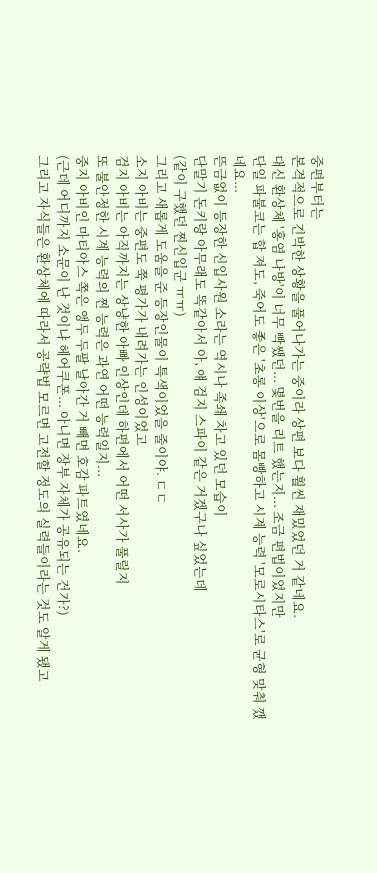중편부터는
본격적으로 긴박한 상황을 풀어나가는 중이라 상편 보다 훨씬 재밌었던 거 같네요.
대신 환상체 '홍염 나방'이 너무 빡쌨던... 몇번을 리트 했는지... 조금 편법이었지만
단일 파불코는 합 져도, 죽어도 좋은 '초롱 이상'으로 몸빵하고 시계 능력 '모로시타스'로 균형 맞춰 깼네요...
뜬금없이 등장한 신입사원 소라는 역시나 족쇄 차고 있던 모습이
단말기 돈키랑 아무래도 똑같아서 아, 얘 검지 스파이 같은 거겠구나 싶었는데
(같이 구했던 찐신입군 ㅠㅠ)
그리고 새롭게 도움을 준 등장인물이 특색이었을 줄이야. ㄷㄷ
소지 아비는 중편도 쭉 평가가 내려가는 인성이었고
검지 아비는 아직까지는 상냥한 아빠 인상인데 하편에서 어떤 서사가 풀릴지
또 불안정한 시계 능력의 찐 능력은 과연 어떤 능력일지...
중지 아비인 마티아스 쪽은 앵두 두팔 날아간 거 빼면 호감 파트였네요.
(근데 어디까지 소문이 난 것이냐 헤어쿠폰... 아니면 장부 자체가 공유되는 건가?)
그리고 자식들은 환상체에 따라서 공략법 모르면 고전할 정도의 실력들이라는 것도 알게 됐고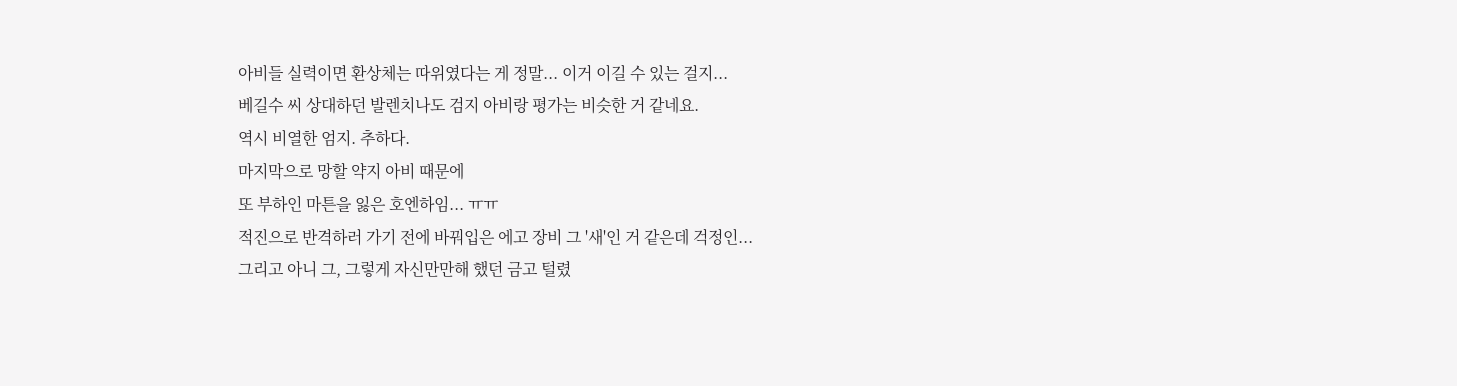아비들 실력이면 환상체는 따위였다는 게 정말... 이거 이길 수 있는 걸지...
베길수 씨 상대하던 발렌치나도 검지 아비랑 평가는 비슷한 거 같네요.
역시 비열한 엄지. 추하다.
마지막으로 망할 약지 아비 때문에
또 부하인 마튼을 잃은 호엔하임... ㅠㅠ
적진으로 반격하러 가기 전에 바꿔입은 에고 장비 그 '새'인 거 같은데 걱정인...
그리고 아니 그, 그렇게 자신만만해 했던 금고 털렸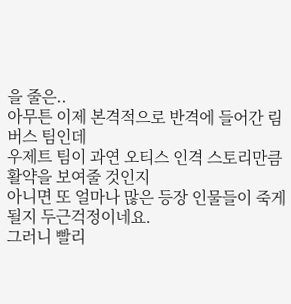을 줄은..
아무튼 이제 본격적으로 반격에 들어간 림버스 팀인데
우제트 팀이 과연 오티스 인격 스토리만큼 활약을 보여줄 것인지
아니면 또 얼마나 많은 등장 인물들이 죽게 될지 두근걱정이네요.
그러니 빨리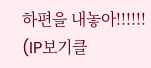하편을 내놓아!!!!!!
(IP보기클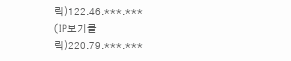릭)122.46.***.***
(IP보기클릭)220.79.***.***